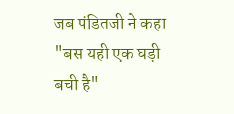जब पंडितजी ने कहा "बस यही एक घड़ी बची है"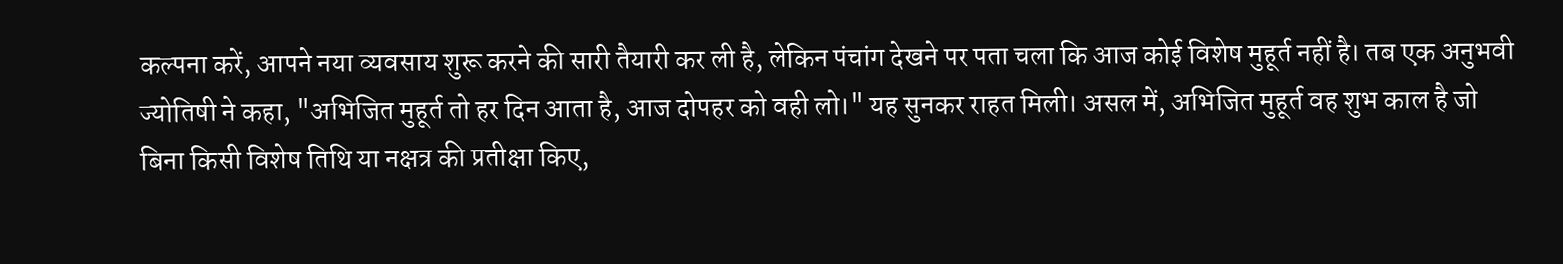कल्पना करें, आपने नया व्यवसाय शुरू करने की सारी तैयारी कर ली है, लेकिन पंचांग देखने पर पता चला कि आज कोई विशेष मुहूर्त नहीं है। तब एक अनुभवी ज्योतिषी ने कहा, "अभिजित मुहूर्त तो हर दिन आता है, आज दोपहर को वही लो।" यह सुनकर राहत मिली। असल में, अभिजित मुहूर्त वह शुभ काल है जो बिना किसी विशेष तिथि या नक्षत्र की प्रतीक्षा किए,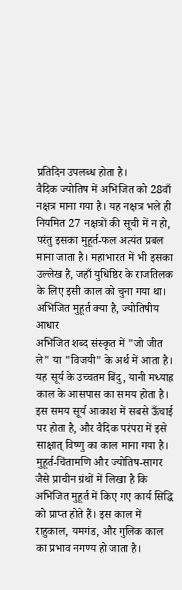प्रतिदिन उपलब्ध होता है।
वैदिक ज्योतिष में अभिजित को 28वाँ नक्षत्र माना गया है। यह नक्षत्र भले ही नियमित 27 नक्षत्रों की सूची में न हो, परंतु इसका मुहूर्त-फल अत्यंत प्रबल माना जाता है। महाभारत में भी इसका उल्लेख है, जहाँ युधिष्ठिर के राजतिलक के लिए इसी काल को चुना गया था।
अभिजित मुहूर्त क्या है, ज्योतिषीय आधार
अभिजित शब्द संस्कृत में "जो जीत ले" या "विजयी" के अर्थ में आता है। यह सूर्य के उच्चतम बिंदु, यानी मध्याह्न काल के आसपास का समय होता है। इस समय सूर्य आकाश में सबसे ऊँचाई पर होता है, और वैदिक परंपरा में इसे साक्षात् विष्णु का काल माना गया है।
मुहूर्त-चिंतामणि और ज्योतिष-सागर जैसे प्राचीन ग्रंथों में लिखा है कि अभिजित मुहूर्त में किए गए कार्य सिद्धि को प्राप्त होते हैं। इस काल में राहुकाल, यमगंड, और गुलिक काल का प्रभाव नगण्य हो जाता है।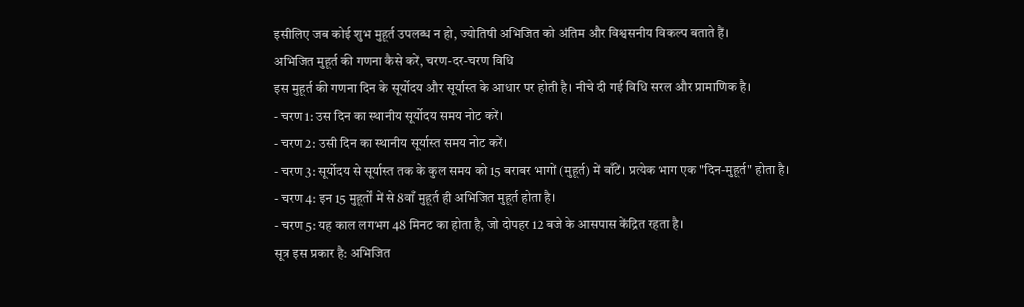इसीलिए जब कोई शुभ मुहूर्त उपलब्ध न हो, ज्योतिषी अभिजित को अंतिम और विश्वसनीय विकल्प बताते हैं।
अभिजित मुहूर्त की गणना कैसे करें, चरण-दर-चरण विधि
इस मुहूर्त की गणना दिन के सूर्योदय और सूर्यास्त के आधार पर होती है। नीचे दी गई विधि सरल और प्रामाणिक है।
- चरण 1: उस दिन का स्थानीय सूर्योदय समय नोट करें।
- चरण 2: उसी दिन का स्थानीय सूर्यास्त समय नोट करें।
- चरण 3: सूर्योदय से सूर्यास्त तक के कुल समय को 15 बराबर भागों (मुहूर्त) में बाँटें। प्रत्येक भाग एक "दिन-मुहूर्त" होता है।
- चरण 4: इन 15 मुहूर्तों में से 8वाँ मुहूर्त ही अभिजित मुहूर्त होता है।
- चरण 5: यह काल लगभग 48 मिनट का होता है, जो दोपहर 12 बजे के आसपास केंद्रित रहता है।
सूत्र इस प्रकार है: अभिजित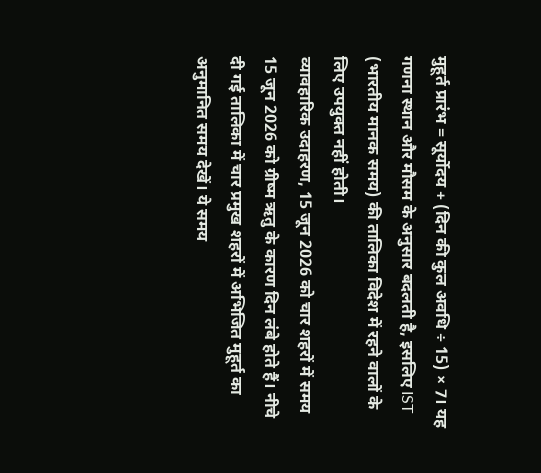मुहूर्त प्रारंभ = सूर्योदय + (दिन की कुल अवधि ÷ 15) × 7। यह गणना स्थान और मौसम के अनुसार बदलती है, इसलिए IST (भारतीय मानक समय) की तालिका विदेश में रहने वालों के लिए उपयुक्त नहीं होती।
व्यावहारिक उदाहरण, 15 जून 2026 को चार शहरों में समय
15 जून 2026 को ग्रीष्म ऋतु के कारण दिन लंबे होते हैं। नीचे दी गई तालिका में चार प्रमुख शहरों में अभिजित मुहूर्त का अनुमानित समय देखें। ये समय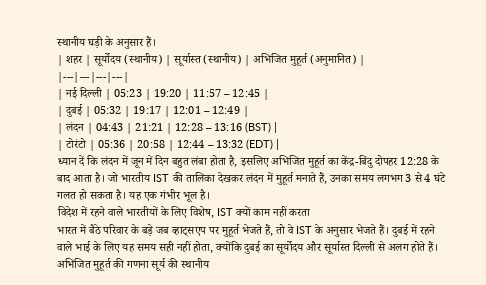स्थानीय घड़ी के अनुसार हैं।
| शहर | सूर्योदय (स्थानीय) | सूर्यास्त (स्थानीय) | अभिजित मुहूर्त (अनुमानित) |
|---|---|---|---|
| नई दिल्ली | 05:23 | 19:20 | 11:57 – 12:45 |
| दुबई | 05:32 | 19:17 | 12:01 – 12:49 |
| लंदन | 04:43 | 21:21 | 12:28 – 13:16 (BST) |
| टोरंटो | 05:36 | 20:58 | 12:44 – 13:32 (EDT) |
ध्यान दें कि लंदन में जून में दिन बहुत लंबा होता है, इसलिए अभिजित मुहूर्त का केंद्र-बिंदु दोपहर 12:28 के बाद आता है। जो भारतीय IST की तालिका देखकर लंदन में मुहूर्त मनाते हैं, उनका समय लगभग 3 से 4 घंटे गलत हो सकता है। यह एक गंभीर भूल है।
विदेश में रहने वाले भारतीयों के लिए विशेष, IST क्यों काम नहीं करता
भारत में बैठे परिवार के बड़े जब व्हाट्सएप पर मुहूर्त भेजते हैं, तो वे IST के अनुसार भेजते हैं। दुबई में रहने वाले भाई के लिए यह समय सही नहीं होता, क्योंकि दुबई का सूर्योदय और सूर्यास्त दिल्ली से अलग होते हैं। अभिजित मुहूर्त की गणना सूर्य की स्थानीय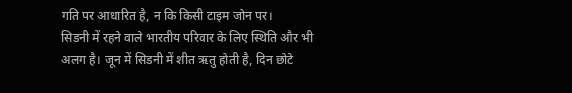गति पर आधारित है, न कि किसी टाइम जोन पर।
सिडनी में रहने वाले भारतीय परिवार के लिए स्थिति और भी अलग है। जून में सिडनी में शीत ऋतु होती है, दिन छोटे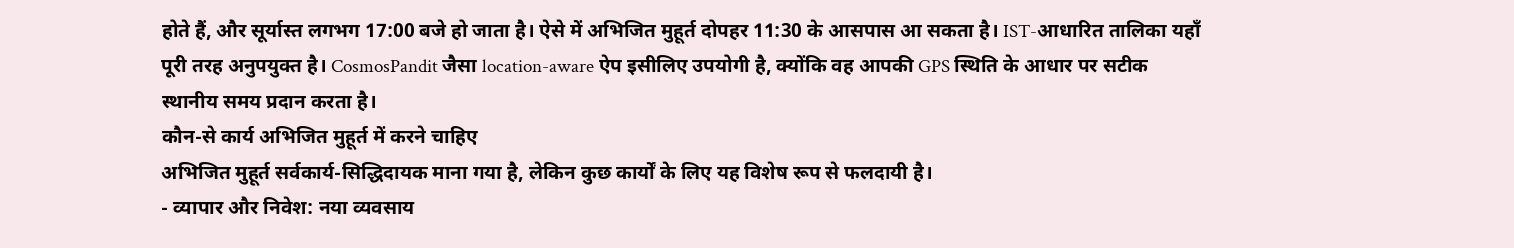होते हैं, और सूर्यास्त लगभग 17:00 बजे हो जाता है। ऐसे में अभिजित मुहूर्त दोपहर 11:30 के आसपास आ सकता है। IST-आधारित तालिका यहाँ पूरी तरह अनुपयुक्त है। CosmosPandit जैसा location-aware ऐप इसीलिए उपयोगी है, क्योंकि वह आपकी GPS स्थिति के आधार पर सटीक स्थानीय समय प्रदान करता है।
कौन-से कार्य अभिजित मुहूर्त में करने चाहिए
अभिजित मुहूर्त सर्वकार्य-सिद्धिदायक माना गया है, लेकिन कुछ कार्यों के लिए यह विशेष रूप से फलदायी है।
- व्यापार और निवेश: नया व्यवसाय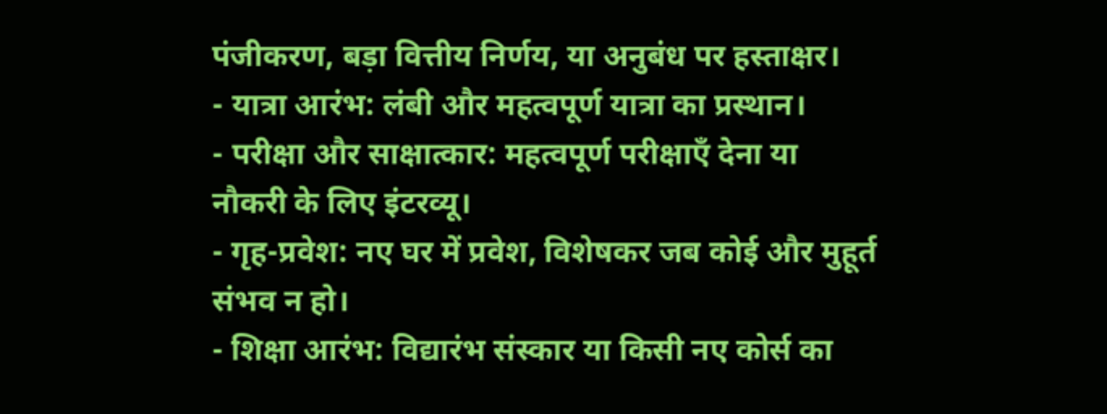पंजीकरण, बड़ा वित्तीय निर्णय, या अनुबंध पर हस्ताक्षर।
- यात्रा आरंभ: लंबी और महत्वपूर्ण यात्रा का प्रस्थान।
- परीक्षा और साक्षात्कार: महत्वपूर्ण परीक्षाएँ देना या नौकरी के लिए इंटरव्यू।
- गृह-प्रवेश: नए घर में प्रवेश, विशेषकर जब कोई और मुहूर्त संभव न हो।
- शिक्षा आरंभ: विद्यारंभ संस्कार या किसी नए कोर्स का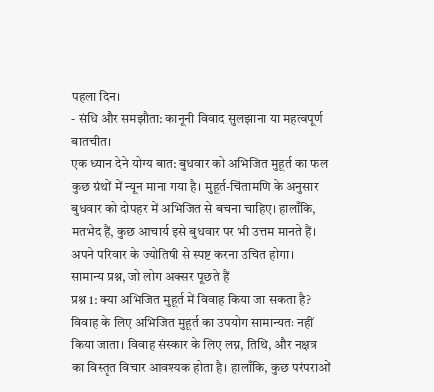पहला दिन।
- संधि और समझौता: कानूनी विवाद सुलझाना या महत्वपूर्ण बातचीत।
एक ध्यान देने योग्य बात: बुधवार को अभिजित मुहूर्त का फल कुछ ग्रंथों में न्यून माना गया है। मुहूर्त-चिंतामणि के अनुसार बुधवार को दोपहर में अभिजित से बचना चाहिए। हालाँकि, मतभेद हैं, कुछ आचार्य इसे बुधवार पर भी उत्तम मानते हैं। अपने परिवार के ज्योतिषी से स्पष्ट करना उचित होगा।
सामान्य प्रश्न, जो लोग अक्सर पूछते हैं
प्रश्न 1: क्या अभिजित मुहूर्त में विवाह किया जा सकता है?
विवाह के लिए अभिजित मुहूर्त का उपयोग सामान्यतः नहीं किया जाता। विवाह संस्कार के लिए लग्न, तिथि, और नक्षत्र का विस्तृत विचार आवश्यक होता है। हालाँकि, कुछ परंपराओं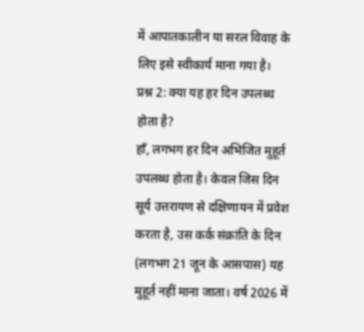में आपातकालीन या सरल विवाह के लिए इसे स्वीकार्य माना गया है।
प्रश्न 2: क्या यह हर दिन उपलब्ध होता है?
हाँ, लगभग हर दिन अभिजित मुहूर्त उपलब्ध होता है। केवल जिस दिन सूर्य उत्तरायण से दक्षिणायन में प्रवेश करता है, उस कर्क संक्रांति के दिन (लगभग 21 जून के आसपास) यह मुहूर्त नहीं माना जाता। वर्ष 2026 में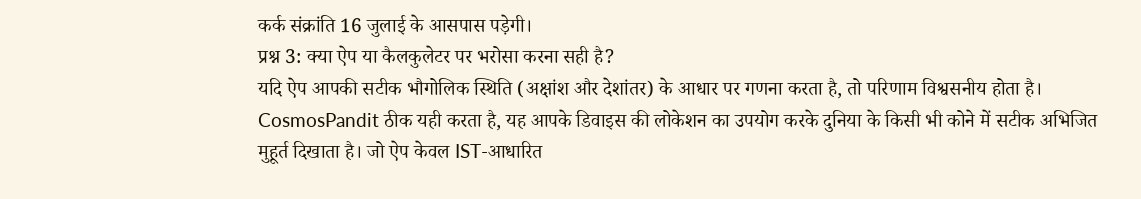कर्क संक्रांति 16 जुलाई के आसपास पड़ेगी।
प्रश्न 3: क्या ऐप या कैलकुलेटर पर भरोसा करना सही है?
यदि ऐप आपकी सटीक भौगोलिक स्थिति (अक्षांश और देशांतर) के आधार पर गणना करता है, तो परिणाम विश्वसनीय होता है। CosmosPandit ठीक यही करता है, यह आपके डिवाइस की लोकेशन का उपयोग करके दुनिया के किसी भी कोने में सटीक अभिजित मुहूर्त दिखाता है। जो ऐप केवल IST-आधारित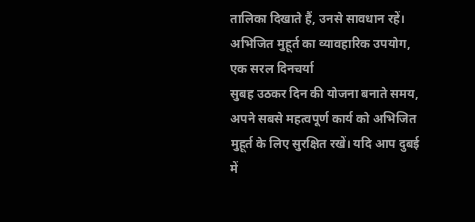तालिका दिखाते हैं, उनसे सावधान रहें।
अभिजित मुहूर्त का व्यावहारिक उपयोग, एक सरल दिनचर्या
सुबह उठकर दिन की योजना बनाते समय, अपने सबसे महत्वपूर्ण कार्य को अभिजित मुहूर्त के लिए सुरक्षित रखें। यदि आप दुबई में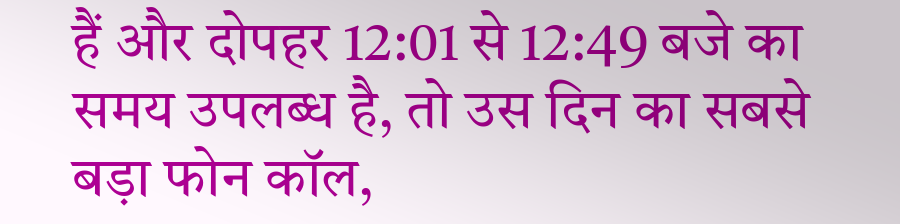हैं और दोपहर 12:01 से 12:49 बजे का समय उपलब्ध है, तो उस दिन का सबसे बड़ा फोन कॉल,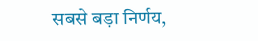सबसे बड़ा निर्णय,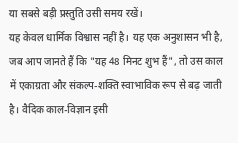या सबसे बड़ी प्रस्तुति उसी समय रखें।
यह केवल धार्मिक विश्वास नहीं है। यह एक अनुशासन भी है, जब आप जानते हैं कि "यह 48 मिनट शुभ हैं", तो उस काल में एकाग्रता और संकल्प-शक्ति स्वाभाविक रूप से बढ़ जाती है। वैदिक काल-विज्ञान इसी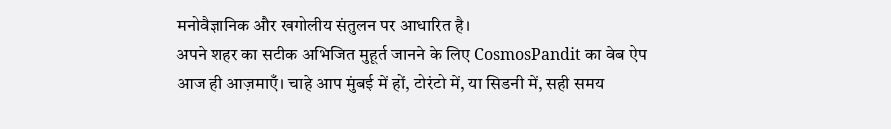मनोवैज्ञानिक और खगोलीय संतुलन पर आधारित है।
अपने शहर का सटीक अभिजित मुहूर्त जानने के लिए CosmosPandit का वेब ऐप आज ही आज़माएँ। चाहे आप मुंबई में हों, टोरंटो में, या सिडनी में, सही समय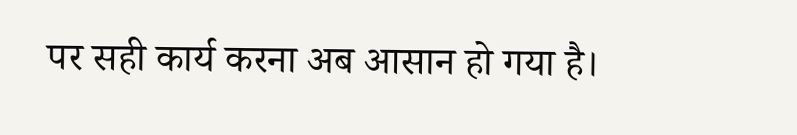पर सही कार्य करना अब आसान हो गया है।